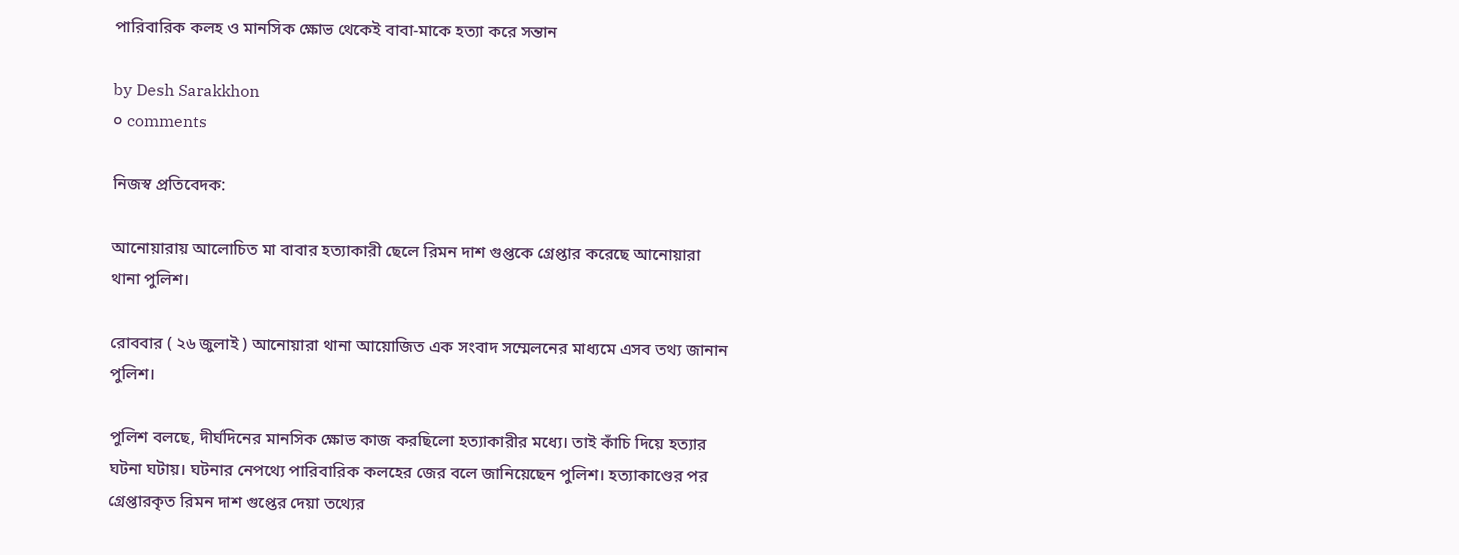পারিবারিক কলহ ও মানসিক ক্ষোভ থেকেই বাবা-মাকে হত্যা করে সন্তান

by Desh Sarakkhon
০ comments

নিজস্ব প্রতিবেদক:

আনোয়ারায় আলোচিত মা বাবার হত্যাকারী ছেলে রিমন দাশ গুপ্তকে গ্রেপ্তার করেছে আনোয়ারা থানা পুলিশ।

রোববার ( ২৬ জুলাই ) আনোয়ারা থানা আয়োজিত এক সংবাদ সম্মেলনের মাধ্যমে এসব তথ্য জানান পুলিশ।

পুলিশ বলছে, দীর্ঘদিনের মানসিক ক্ষোভ কাজ করছিলো হত্যাকারীর মধ্যে। তাই কাঁচি দিয়ে হত্যার ঘটনা ঘটায়। ঘটনার নেপথ্যে পারিবারিক কলহের জের বলে জানিয়েছেন পুলিশ। হত্যাকাণ্ডের পর গ্রেপ্তারকৃত রিমন দাশ গুপ্তের দেয়া তথ্যের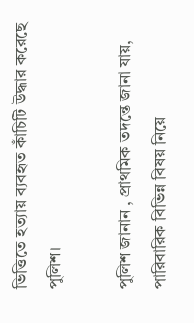ভিত্তিতে হত্যায় ব্যবহৃত কাঁচিটি উদ্ধার করেছে পুলিশ।

পুলিশ জানান , প্রাথমিক তদন্তে জানা যায়, পারিবারিক বিভিন্ন বিষয় নিয়ে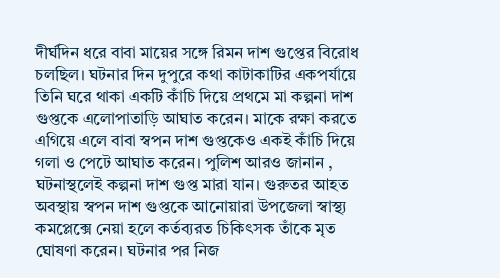দীর্ঘদিন ধরে বাবা মায়ের সঙ্গে রিমন দাশ গুপ্তের বিরোধ চলছিল। ঘটনার দিন দুপুরে কথা কাটাকাটির একপর্যায়ে তিনি ঘরে থাকা একটি কাঁচি দিয়ে প্রথমে মা কল্পনা দাশ গুপ্তকে এলোপাতাড়ি আঘাত করেন। মাকে রক্ষা করতে এগিয়ে এলে বাবা স্বপন দাশ গুপ্তকেও একই কাঁচি দিয়ে গলা ও পেটে আঘাত করেন। পুলিশ আরও জানান , ঘটনাস্থলেই কল্পনা দাশ গুপ্ত মারা যান। গুরুতর আহত অবস্থায় স্বপন দাশ গুপ্তকে আনোয়ারা উপজেলা স্বাস্থ্য কমপ্লেক্সে নেয়া হলে কর্তব্যরত চিকিৎসক তাঁকে মৃত ঘোষণা করেন। ঘটনার পর নিজ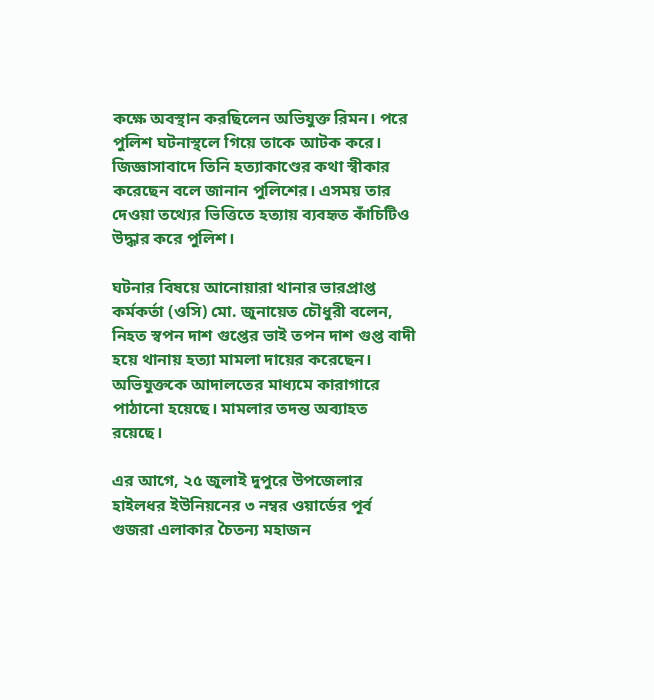কক্ষে অবস্থান করছিলেন অভিযুক্ত রিমন। পরে পুলিশ ঘটনাস্থলে গিয়ে তাকে আটক করে। জিজ্ঞাসাবাদে তিনি হত্যাকাণ্ডের কথা স্বীকার করেছেন বলে জানান পুলিশের। এসময় তার দেওয়া তথ্যের ভিত্তিতে হত্যায় ব্যবহৃত কাঁচিটিও উদ্ধার করে পুলিশ।

ঘটনার বিষয়ে আনোয়ারা থানার ভারপ্রাপ্ত কর্মকর্তা (ওসি) মো. জুনায়েত চৌধুরী বলেন, নিহত স্বপন দাশ গুপ্তের ভাই তপন দাশ গুপ্ত বাদী হয়ে থানায় হত্যা মামলা দায়ের করেছেন। অভিযুক্তকে আদালতের মাধ্যমে কারাগারে পাঠানো হয়েছে। মামলার তদন্ত অব্যাহত রয়েছে।

এর আগে, ২৫ জুলাই দুপুরে উপজেলার হাইলধর ইউনিয়নের ৩ নম্বর ওয়ার্ডের পূর্ব গুজরা এলাকার চৈতন্য মহাজন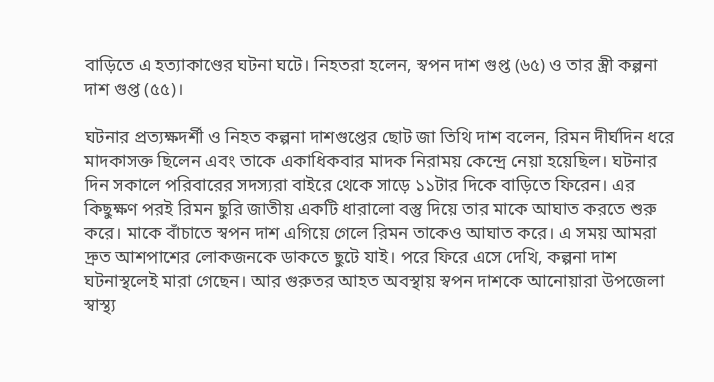বাড়িতে এ হত্যাকাণ্ডের ঘটনা ঘটে। নিহতরা হলেন, স্বপন দাশ গুপ্ত (৬৫) ও তার স্ত্রী কল্পনা দাশ গুপ্ত (৫৫)।

ঘটনার প্রত্যক্ষদর্শী ও নিহত কল্পনা দাশগুপ্তের ছোট জা তিথি দাশ বলেন, রিমন দীর্ঘদিন ধরে মাদকাসক্ত ছিলেন এবং তাকে একাধিকবার মাদক নিরাময় কেন্দ্রে নেয়া হয়েছিল। ঘটনার দিন সকালে পরিবারের সদস্যরা বাইরে থেকে সাড়ে ১১টার দিকে বাড়িতে ফিরেন। এর কিছুক্ষণ পরই রিমন ছুরি জাতীয় একটি ধারালো বস্তু দিয়ে তার মাকে আঘাত করতে শুরু করে। মাকে বাঁচাতে স্বপন দাশ এগিয়ে গেলে রিমন তাকেও আঘাত করে। এ সময় আমরা দ্রুত আশপাশের লোকজনকে ডাকতে ছুটে যাই। পরে ফিরে এসে দেখি, কল্পনা দাশ ঘটনাস্থলেই মারা গেছেন। আর গুরুতর আহত অবস্থায় স্বপন দাশকে আনোয়ারা উপজেলা স্বাস্থ্য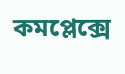কমপ্লেক্সে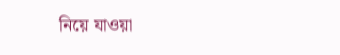নিয়ে যাওয়া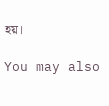হয়।

You may also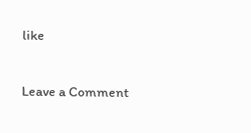like

Leave a Comment